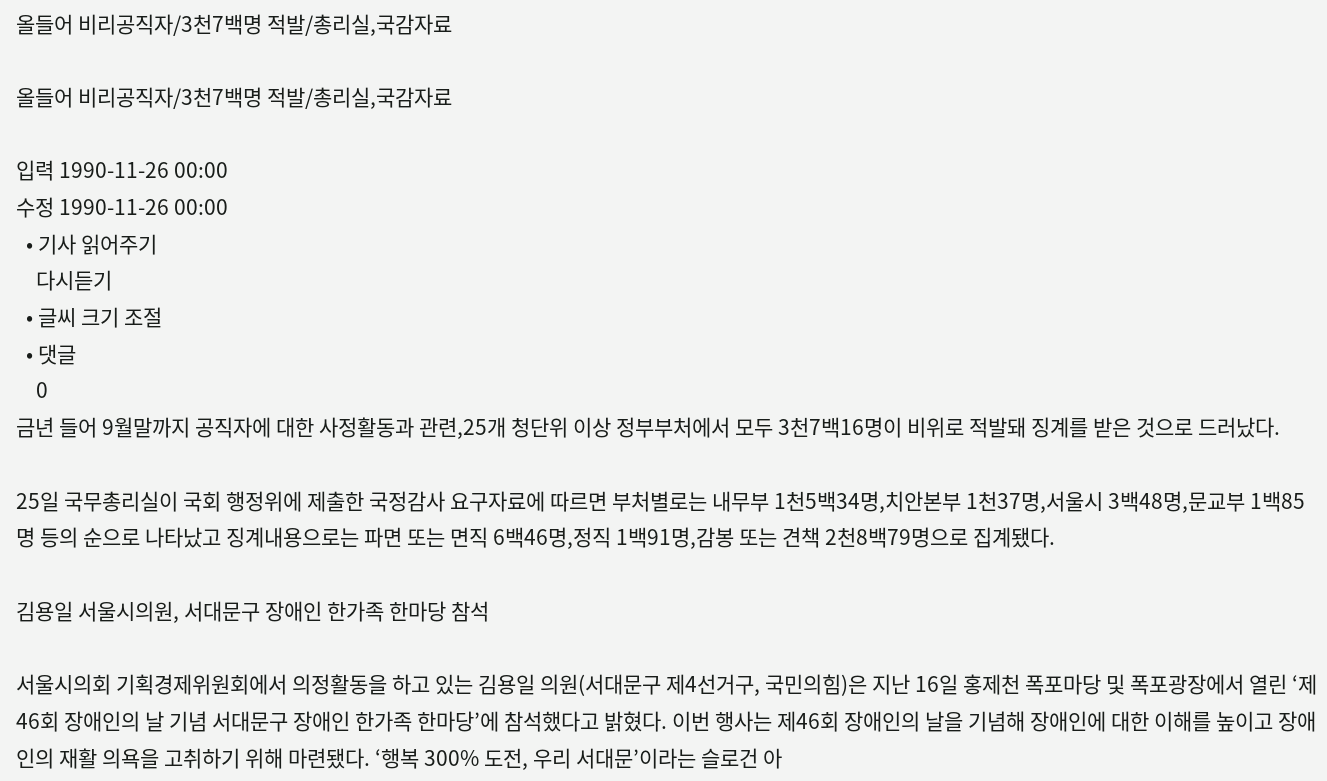올들어 비리공직자/3천7백명 적발/총리실,국감자료

올들어 비리공직자/3천7백명 적발/총리실,국감자료

입력 1990-11-26 00:00
수정 1990-11-26 00:00
  • 기사 읽어주기
    다시듣기
  • 글씨 크기 조절
  • 댓글
    0
금년 들어 9월말까지 공직자에 대한 사정활동과 관련,25개 청단위 이상 정부부처에서 모두 3천7백16명이 비위로 적발돼 징계를 받은 것으로 드러났다.

25일 국무총리실이 국회 행정위에 제출한 국정감사 요구자료에 따르면 부처별로는 내무부 1천5백34명,치안본부 1천37명,서울시 3백48명,문교부 1백85명 등의 순으로 나타났고 징계내용으로는 파면 또는 면직 6백46명,정직 1백91명,감봉 또는 견책 2천8백79명으로 집계됐다.

김용일 서울시의원, 서대문구 장애인 한가족 한마당 참석

서울시의회 기획경제위원회에서 의정활동을 하고 있는 김용일 의원(서대문구 제4선거구, 국민의힘)은 지난 16일 홍제천 폭포마당 및 폭포광장에서 열린 ‘제46회 장애인의 날 기념 서대문구 장애인 한가족 한마당’에 참석했다고 밝혔다. 이번 행사는 제46회 장애인의 날을 기념해 장애인에 대한 이해를 높이고 장애인의 재활 의욕을 고취하기 위해 마련됐다. ‘행복 300% 도전, 우리 서대문’이라는 슬로건 아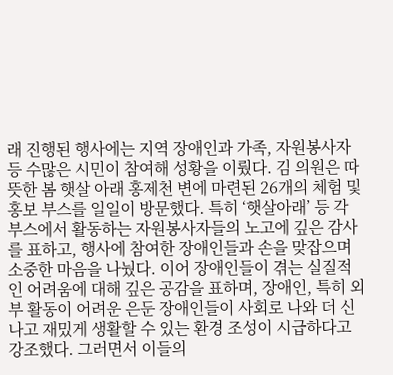래 진행된 행사에는 지역 장애인과 가족, 자원봉사자 등 수많은 시민이 참여해 성황을 이뤘다. 김 의원은 따뜻한 봄 햇살 아래 홍제천 변에 마련된 26개의 체험 및 홍보 부스를 일일이 방문했다. 특히 ‘햇살아래’ 등 각 부스에서 활동하는 자원봉사자들의 노고에 깊은 감사를 표하고, 행사에 참여한 장애인들과 손을 맞잡으며 소중한 마음을 나눴다. 이어 장애인들이 겪는 실질적인 어려움에 대해 깊은 공감을 표하며, 장애인, 특히 외부 활동이 어려운 은둔 장애인들이 사회로 나와 더 신나고 재밌게 생활할 수 있는 환경 조성이 시급하다고 강조했다. 그러면서 이들의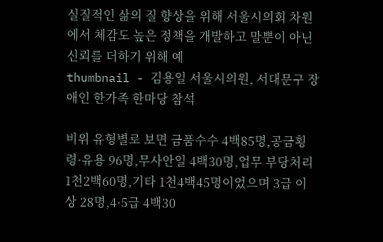실질적인 삶의 질 향상을 위해 서울시의회 차원에서 체감도 높은 정책을 개발하고 말뿐이 아닌 신뢰를 더하기 위해 예
thumbnail - 김용일 서울시의원, 서대문구 장애인 한가족 한마당 참석

비위 유형별로 보면 금품수수 4백85명,공금횡령·유용 96명,무사안일 4백30명,업무 부당처리 1천2백60명,기타 1천4백45명이었으며 3급 이상 28명,4·5급 4백30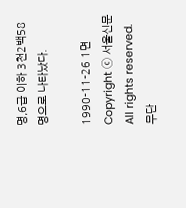명,6급 이하 3천2백58명으로 나타났다.

1990-11-26 1면
Copyright ⓒ 서울신문 All rights reserved. 무단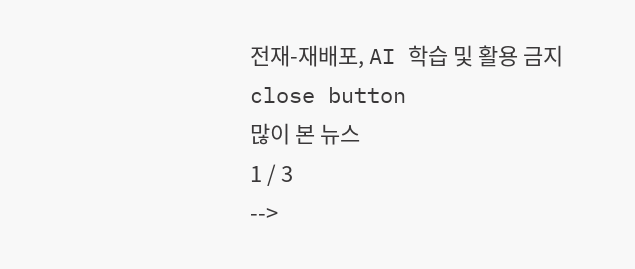전재-재배포, AI 학습 및 활용 금지
close button
많이 본 뉴스
1 / 3
-->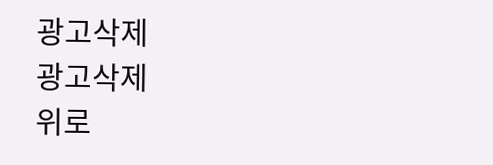광고삭제
광고삭제
위로